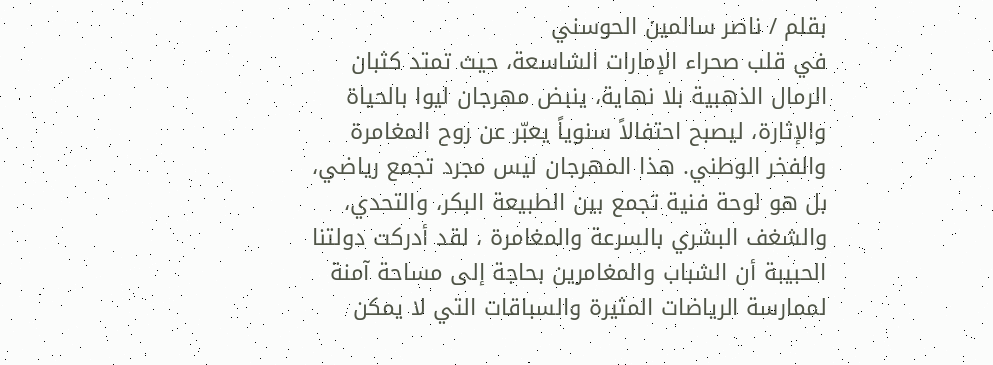بقلم / ناصر سالمين الحوسني
في قلب صحراء الإمارات الشاسعة، حيث تمتد كثبان الرمال الذهبية بلا نهاية، ينبض مهرجان ليوا بالحياة والإثارة، ليصبح احتفالاً سنوياً يعبّر عن روح المغامرة والفخر الوطني. هذا المهرجان ليس مجرد تجمع رياضي، بل هو لوحة فنية تجمع بين الطبيعة البكر، والتحدي، والشغف البشري بالسرعة والمغامرة ، لقد أدركت دولتنا الحبيبة أن الشباب والمغامرين بحاجة إلى مساحة آمنة لممارسة الرياضات المثيرة والسباقات التي لا يمكن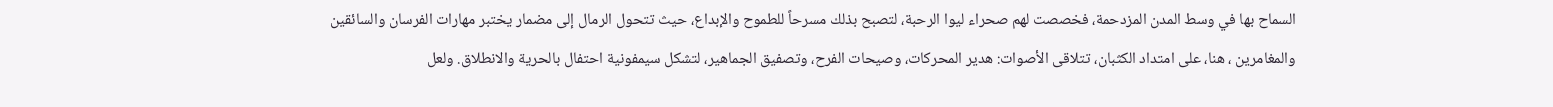السماح بها في وسط المدن المزدحمة، فخصصت لهم صحراء ليوا الرحبة، لتصبح بذلك مسرحاً للطموح والإبداع، حيث تتحول الرمال إلى مضمار يختبر مهارات الفرسان والسائقين والمغامرين ، هنا، على امتداد الكثبان، تتلاقى الأصوات: هدير المحركات، وصيحات الفرح، وتصفيق الجماهير، لتشكل سيمفونية احتفال بالحرية والانطلاق. ولعل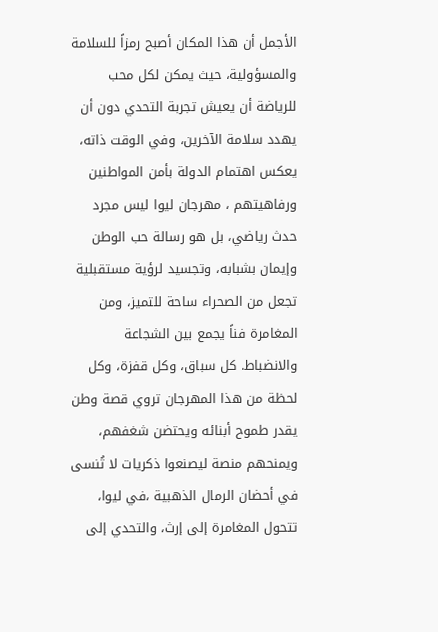الأجمل أن هذا المكان أصبح رمزاً للسلامة والمسؤولية، حيث يمكن لكل محب للرياضة أن يعيش تجربة التحدي دون أن يهدد سلامة الآخرين، وفي الوقت ذاته، يعكس اهتمام الدولة بأمن المواطنين ورفاهيتهم ، مهرجان ليوا ليس مجرد حدث رياضي، بل هو رسالة حب الوطن وإيمان بشبابه، وتجسيد لرؤية مستقبلية تجعل من الصحراء ساحة للتميز، ومن المغامرة فناً يجمع بين الشجاعة والانضباط. كل سباق، وكل قفزة، وكل لحظة من هذا المهرجان تروي قصة وطن يقدر طموح أبنائه ويحتضن شغفهم، ويمنحهم منصة ليصنعوا ذكريات لا تُنسى في أحضان الرمال الذهبية ،في ليوا، تتحول المغامرة إلى إرث، والتحدي إلى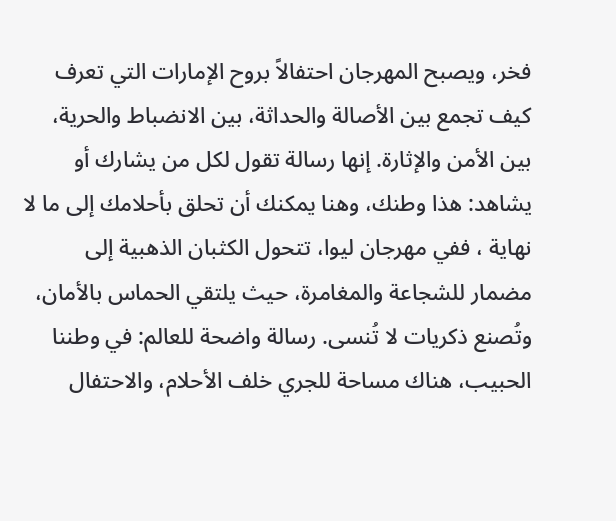فخر، ويصبح المهرجان احتفالاً بروح الإمارات التي تعرف كيف تجمع بين الأصالة والحداثة، بين الانضباط والحرية، بين الأمن والإثارة. إنها رسالة تقول لكل من يشارك أو يشاهد: هذا وطنك، وهنا يمكنك أن تحلق بأحلامك إلى ما لا نهاية ، ففي مهرجان ليوا، تتحول الكثبان الذهبية إلى مضمار للشجاعة والمغامرة، حيث يلتقي الحماس بالأمان، وتُصنع ذكريات لا تُنسى. رسالة واضحة للعالم: في وطننا الحبيب، هناك مساحة للجري خلف الأحلام، والاحتفال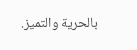بالحرية والتميز.